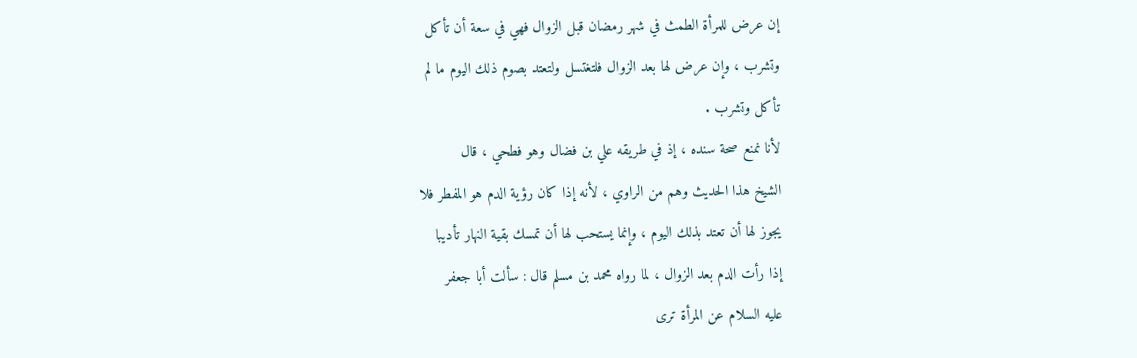إن عرض للمرأة الطمث في شهر رمضان قبل الزوال فهي في سعة أن تأكل
وتشرب ، وإن عرض لها بعد الزوال فلتغتسل ولتعتد بصوم ذلك اليوم ما لم
تأكل وتشرب .
لأنا نمنع صحة سنده ، إذ في طريقه علي بن فضال وهو فطحي ، قال
الشيخ هذا الحديث وهم من الراوي ، لأنه إذا كان رؤية الدم هو المفطر فلا
يجوز لها أن تعتد بذلك اليوم ، وإنما يستحب لها أن تمسك بقية النهار تأديبا
إذا رأت الدم بعد الزوال ، لما رواه محمد بن مسلم قال : سألت أبا جعفر
عليه السلام عن المرأة ترى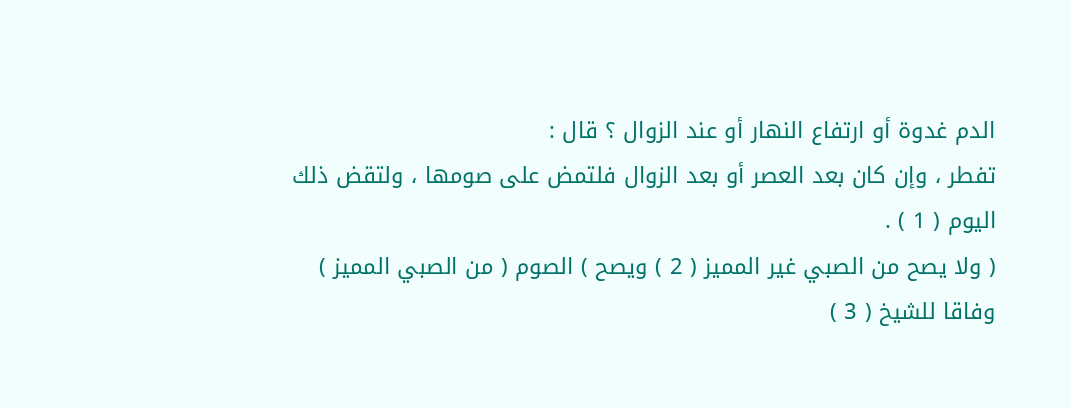الدم غدوة أو ارتفاع النهار أو عند الزوال ؟ قال :
تفطر ، وإن كان بعد العصر أو بعد الزوال فلتمض على صومها ، ولتقض ذلك
اليوم ( 1 ) .
( ولا يصح من الصبي غير المميز ( 2 ) ويصح ) الصوم ( من الصبي المميز )
وفاقا للشيخ ( 3 )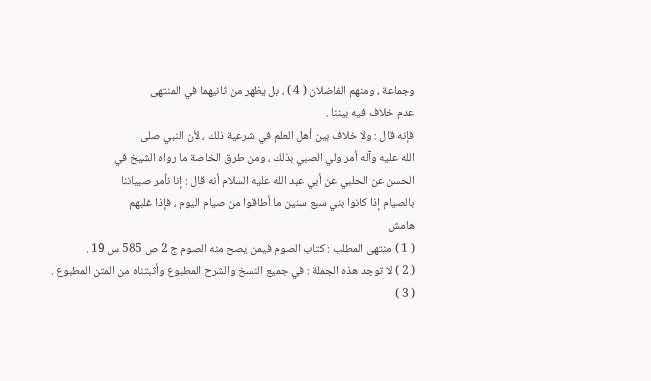وجماعة ، ومنهم الفاضلان ( 4 ) ، بل يظهر من ثانيهما في المنتهى
عدم خلاف فيه بيننا .
فإنه قال : ولا خلاف بين أهل العلم في شرعية ذلك ، لأن النبي صلى
الله عليه وآله أمر ولي الصبي بذلك ، ومن طرق الخاصة ما رواه الشيخ في
الحسن عن الحلبي عن أبي عبد الله عليه السلام أنه قال : إنا نأمر صبياننا
بالصيام إذا كانوا بني سبع سنين ما أطاقوا من صيام اليوم ، فإذا غلبهم
هامش
( 1 ) منتهى المطلب : كتاب الصوم فيمن يصح منه الصوم ج 2 ص 585 س 19 .
( 2 ) لا توجد هذه الجملة : في جميع النسخ والشرح المطبوع وأثبتناه من المتن المطبوع .
( 3 )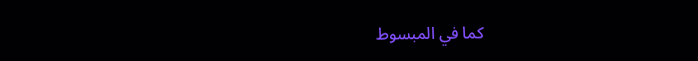كما في المبسوط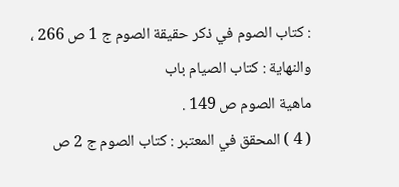: كتاب الصوم في ذكر حقيقة الصوم ج 1 ص 266 ، والنهاية : كتاب الصيام باب
ماهية الصوم ص 149 .
( 4 ) المحقق في المعتبر : كتاب الصوم ج 2 ص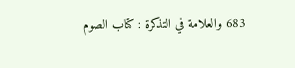683 والعلامة في التذكرة : كتاب الصوم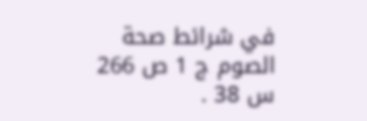في شرائط صحة
الصوم ج 1 ص 266 س 38 .